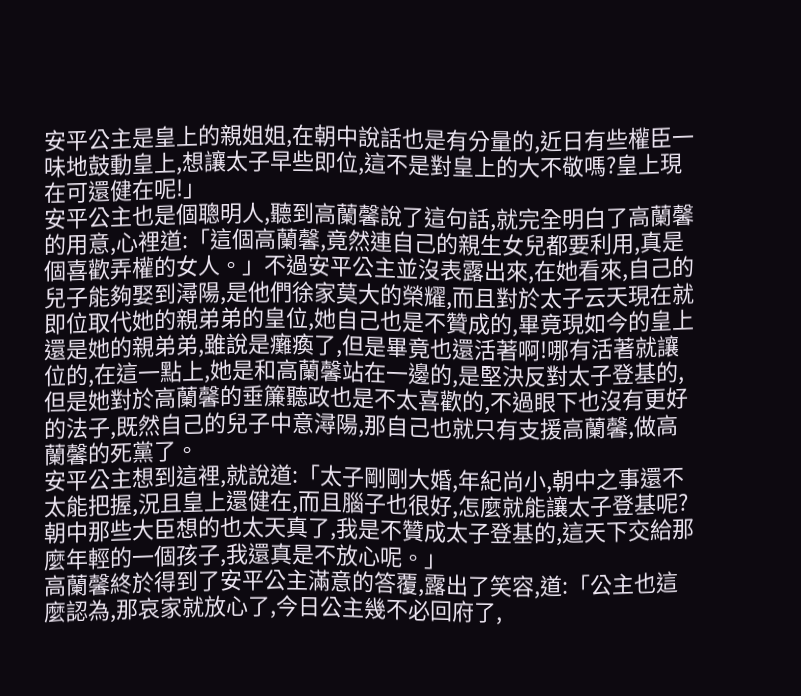安平公主是皇上的親姐姐,在朝中說話也是有分量的,近日有些權臣一味地鼓動皇上,想讓太子早些即位,這不是對皇上的大不敬嗎?皇上現在可還健在呢!」
安平公主也是個聰明人,聽到高蘭馨說了這句話,就完全明白了高蘭馨的用意,心裡道:「這個高蘭馨,竟然連自己的親生女兒都要利用,真是個喜歡弄權的女人。」不過安平公主並沒表露出來,在她看來,自己的兒子能夠娶到潯陽,是他們徐家莫大的榮耀,而且對於太子云天現在就即位取代她的親弟弟的皇位,她自己也是不贊成的,畢竟現如今的皇上還是她的親弟弟,雖說是癱瘓了,但是畢竟也還活著啊!哪有活著就讓位的,在這一點上,她是和高蘭馨站在一邊的,是堅決反對太子登基的,但是她對於高蘭馨的垂簾聽政也是不太喜歡的,不過眼下也沒有更好的法子,既然自己的兒子中意潯陽,那自己也就只有支援高蘭馨,做高蘭馨的死黨了。
安平公主想到這裡,就說道:「太子剛剛大婚,年紀尚小,朝中之事還不太能把握,況且皇上還健在,而且腦子也很好,怎麼就能讓太子登基呢?朝中那些大臣想的也太天真了,我是不贊成太子登基的,這天下交給那麼年輕的一個孩子,我還真是不放心呢。」
高蘭馨終於得到了安平公主滿意的答覆,露出了笑容,道:「公主也這麼認為,那哀家就放心了,今日公主幾不必回府了,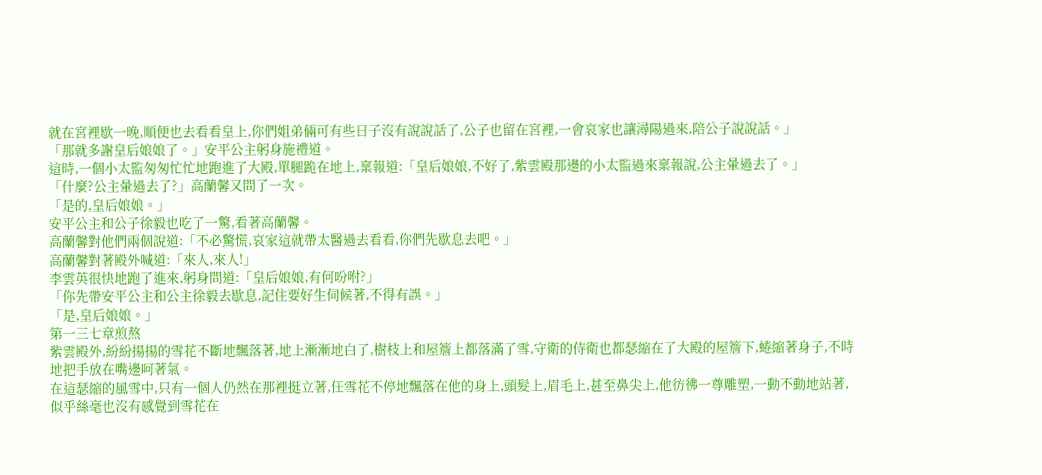就在宮裡歇一晚,順便也去看看皇上,你們姐弟倆可有些日子沒有說說話了,公子也留在宮裡,一會哀家也讓潯陽過來,陪公子說說話。」
「那就多謝皇后娘娘了。」安平公主躬身施禮道。
這時,一個小太監匆匆忙忙地跑進了大殿,單腿跪在地上,稟報道:「皇后娘娘,不好了,紫雲殿那邊的小太監過來稟報說,公主暈過去了。」
「什麼?公主暈過去了?」高蘭馨又問了一次。
「是的,皇后娘娘。」
安平公主和公子徐毅也吃了一驚,看著高蘭馨。
高蘭馨對他們兩個說道:「不必驚慌,哀家這就帶太醫過去看看,你們先歇息去吧。」
高蘭馨對著殿外喊道:「來人,來人!」
李雲英很快地跑了進來,躬身問道:「皇后娘娘,有何吩咐?」
「你先帶安平公主和公主徐毅去歇息,記住要好生伺候著,不得有誤。」
「是,皇后娘娘。」
第一三七章煎熬
紫雲殿外,紛紛揚揚的雪花不斷地飄落著,地上漸漸地白了,樹枝上和屋簷上都落滿了雪,守衛的侍衛也都瑟縮在了大殿的屋簷下,蜷縮著身子,不時地把手放在嘴邊呵著氣。
在這瑟縮的風雪中,只有一個人仍然在那裡挺立著,任雪花不停地飄落在他的身上,頭髮上,眉毛上,甚至鼻尖上,他彷彿一尊雕塑,一動不動地站著,似乎絲毫也沒有感覺到雪花在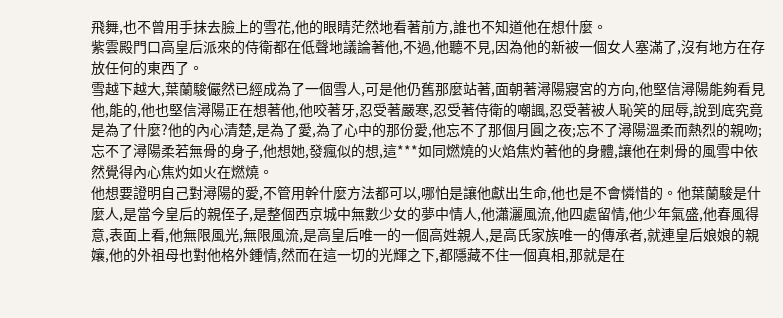飛舞,也不曾用手抹去臉上的雪花,他的眼睛茫然地看著前方,誰也不知道他在想什麼。
紫雲殿門口高皇后派來的侍衛都在低聲地議論著他,不過,他聽不見,因為他的新被一個女人塞滿了,沒有地方在存放任何的東西了。
雪越下越大,葉蘭駿儼然已經成為了一個雪人,可是他仍舊那麼站著,面朝著潯陽寢宮的方向,他堅信潯陽能夠看見他,能的,他也堅信潯陽正在想著他,他咬著牙,忍受著嚴寒,忍受著侍衛的嘲諷,忍受著被人恥笑的屈辱,說到底究竟是為了什麼?他的內心清楚,是為了愛,為了心中的那份愛,他忘不了那個月圓之夜;忘不了潯陽溫柔而熱烈的親吻;忘不了潯陽柔若無骨的身子,他想她,發瘋似的想,這***如同燃燒的火焰焦灼著他的身體,讓他在刺骨的風雪中依然覺得內心焦灼如火在燃燒。
他想要證明自己對潯陽的愛,不管用幹什麼方法都可以,哪怕是讓他獻出生命,他也是不會憐惜的。他葉蘭駿是什麼人,是當今皇后的親侄子,是整個西京城中無數少女的夢中情人,他瀟灑風流,他四處留情,他少年氣盛,他春風得意,表面上看,他無限風光,無限風流,是高皇后唯一的一個高姓親人,是高氏家族唯一的傳承者,就連皇后娘娘的親孃,他的外祖母也對他格外鍾情,然而在這一切的光輝之下,都隱藏不住一個真相,那就是在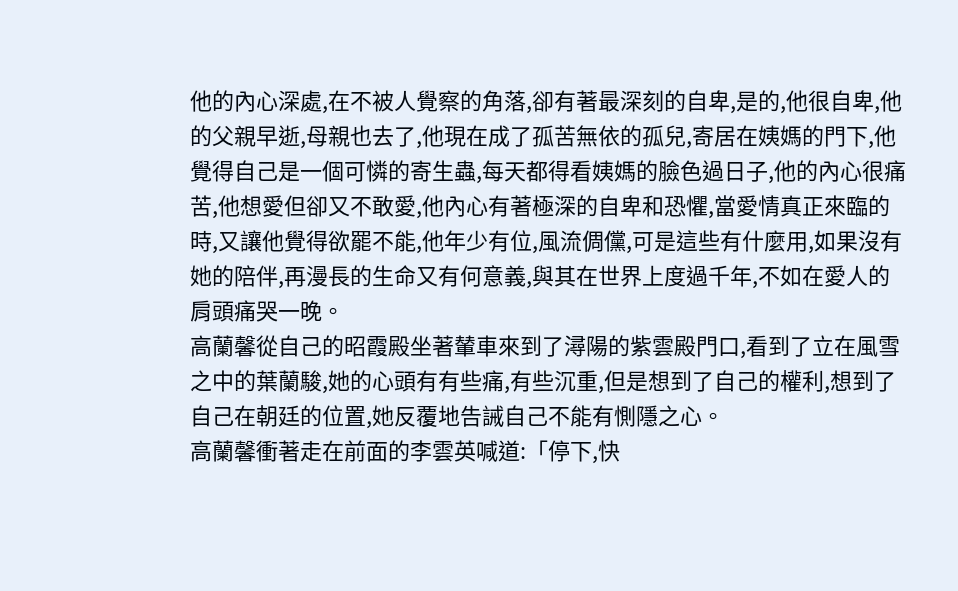他的內心深處,在不被人覺察的角落,卻有著最深刻的自卑,是的,他很自卑,他的父親早逝,母親也去了,他現在成了孤苦無依的孤兒,寄居在姨媽的門下,他覺得自己是一個可憐的寄生蟲,每天都得看姨媽的臉色過日子,他的內心很痛苦,他想愛但卻又不敢愛,他內心有著極深的自卑和恐懼,當愛情真正來臨的時,又讓他覺得欲罷不能,他年少有位,風流倜儻,可是這些有什麼用,如果沒有她的陪伴,再漫長的生命又有何意義,與其在世界上度過千年,不如在愛人的肩頭痛哭一晚。
高蘭馨從自己的昭霞殿坐著輦車來到了潯陽的紫雲殿門口,看到了立在風雪之中的葉蘭駿,她的心頭有有些痛,有些沉重,但是想到了自己的權利,想到了自己在朝廷的位置,她反覆地告誡自己不能有惻隱之心。
高蘭馨衝著走在前面的李雲英喊道:「停下,快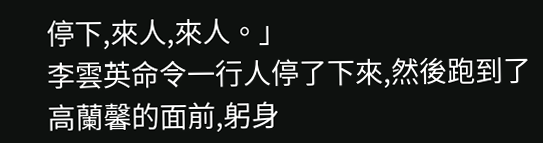停下,來人,來人。」
李雲英命令一行人停了下來,然後跑到了高蘭馨的面前,躬身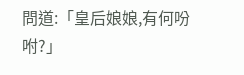問道:「皇后娘娘,有何吩咐?」